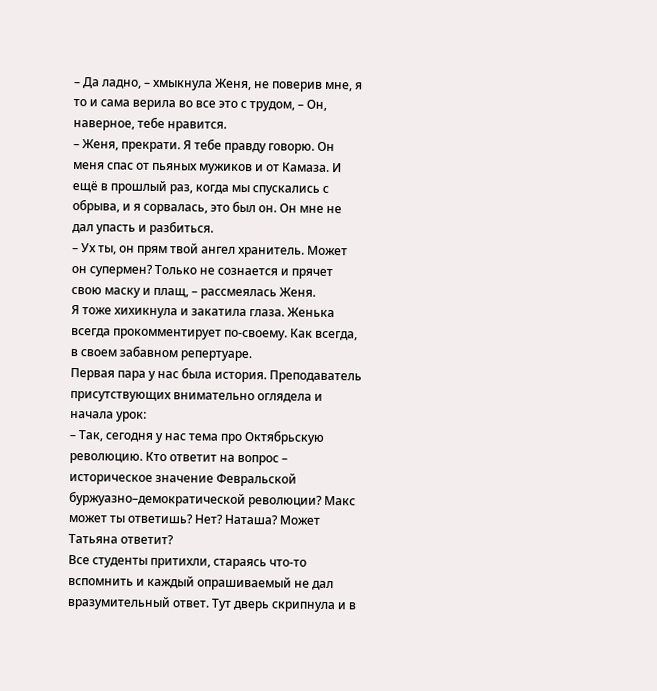– Да ладно, – хмыкнула Женя, не поверив мне, я то и сама верила во все это с трудом, – Он, наверное, тебе нравится.
– Женя, прекрати. Я тебе правду говорю. Он меня спас от пьяных мужиков и от Камаза. И ещё в прошлый раз, когда мы спускались с обрыва, и я сорвалась, это был он. Он мне не дал упасть и разбиться.
– Ух ты, он прям твой ангел хранитель. Может он супермен? Только не сознается и прячет свою маску и плащ, – рассмеялась Женя.
Я тоже хихикнула и закатила глаза. Женька всегда прокомментирует по-своему. Как всегда, в своем забавном репертуаре.
Первая пара у нас была история. Преподаватель присутствующих внимательно оглядела и начала урок:
– Так, сегодня у нас тема про Октябрьскую революцию. Кто ответит на вопрос – историческое значение Февральской буржуазно–демократической революции? Макс может ты ответишь? Нет? Наташа? Может Татьяна ответит?
Все студенты притихли, стараясь что-то вспомнить и каждый опрашиваемый не дал вразумительный ответ. Тут дверь скрипнула и в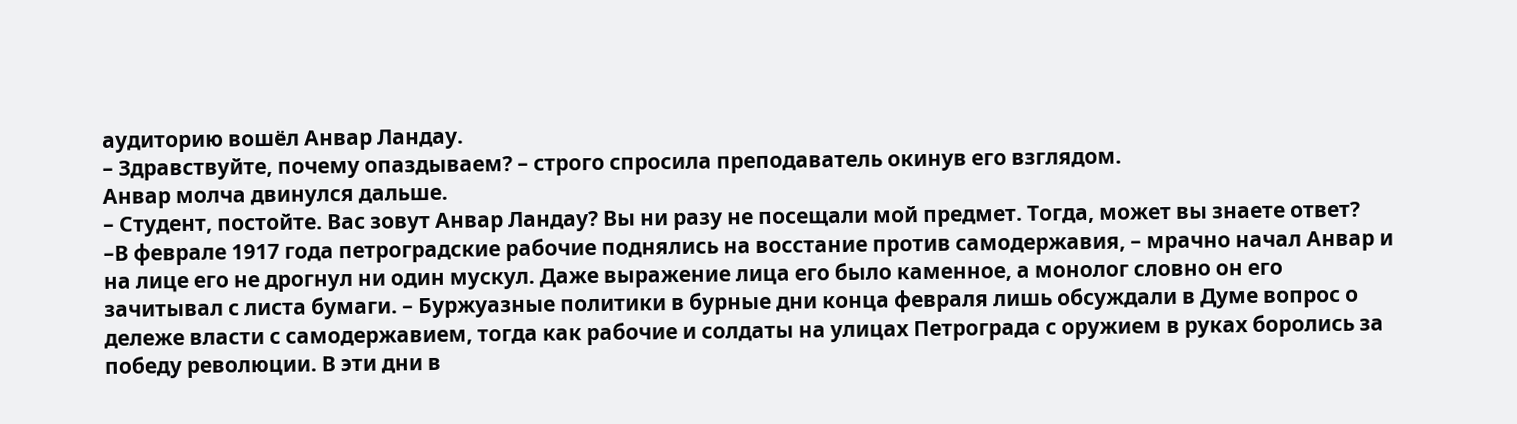аудиторию вошёл Анвар Ландау.
– Здравствуйте, почему опаздываем? – строго спросила преподаватель окинув его взглядом.
Анвар молча двинулся дальше.
– Студент, постойте. Вас зовут Анвар Ландау? Вы ни разу не посещали мой предмет. Тогда, может вы знаете ответ?
–В феврале 1917 года петроградские рабочие поднялись на восстание против самодержавия, – мрачно начал Анвар и на лице его не дрогнул ни один мускул. Даже выражение лица его было каменное, а монолог словно он его зачитывал с листа бумаги. – Буржуазные политики в бурные дни конца февраля лишь обсуждали в Думе вопрос о дележе власти с самодержавием, тогда как рабочие и солдаты на улицах Петрограда с оружием в руках боролись за победу революции. В эти дни в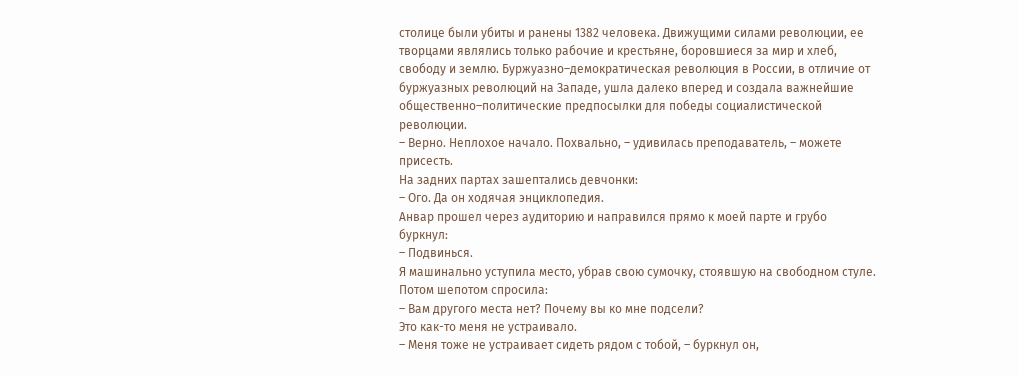столице были убиты и ранены 1382 человека. Движущими силами революции, ее творцами являлись только рабочие и крестьяне, боровшиеся за мир и хлеб, свободу и землю. Буржуазно–демократическая революция в России, в отличие от буржуазных революций на Западе, ушла далеко вперед и создала важнейшие общественно–политические предпосылки для победы социалистической революции.
– Верно. Неплохое начало. Похвально, – удивилась преподаватель, – можете присесть.
На задних партах зашептались девчонки:
– Ого. Да он ходячая энциклопедия.
Анвар прошел через аудиторию и направился прямо к моей парте и грубо буркнул:
– Подвинься.
Я машинально уступила место, убрав свою сумочку, стоявшую на свободном стуле. Потом шепотом спросила:
– Вам другого места нет? Почему вы ко мне подсели?
Это как-то меня не устраивало.
– Меня тоже не устраивает сидеть рядом с тобой, – буркнул он,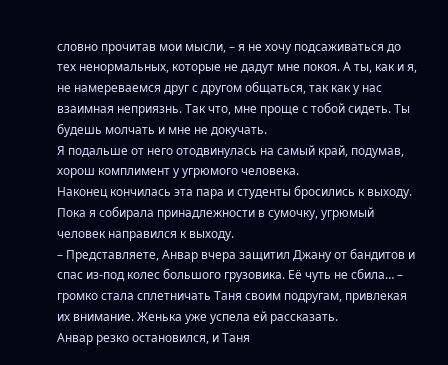словно прочитав мои мысли, – я не хочу подсаживаться до тех ненормальных, которые не дадут мне покоя. А ты, как и я, не намереваемся друг с другом общаться, так как у нас взаимная неприязнь. Так что, мне проще с тобой сидеть. Ты будешь молчать и мне не докучать.
Я подальше от него отодвинулась на самый край, подумав, хорош комплимент у угрюмого человека.
Наконец кончилась эта пара и студенты бросились к выходу. Пока я собирала принадлежности в сумочку, угрюмый человек направился к выходу.
– Представляете, Анвар вчера защитил Джану от бандитов и спас из-под колес большого грузовика. Её чуть не сбила… – громко стала сплетничать Таня своим подругам, привлекая их внимание. Женька уже успела ей рассказать.
Анвар резко остановился, и Таня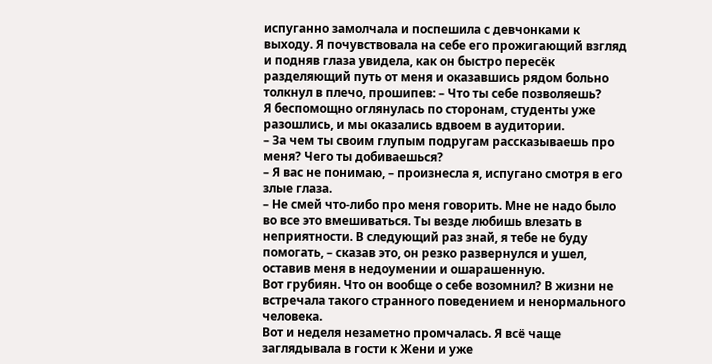испуганно замолчала и поспешила с девчонками к выходу. Я почувствовала на себе его прожигающий взгляд и подняв глаза увидела, как он быстро пересёк разделяющий путь от меня и оказавшись рядом больно толкнул в плечо, прошипев: – Что ты себе позволяешь?
Я беспомощно оглянулась по сторонам, студенты уже разошлись, и мы оказались вдвоем в аудитории.
– За чем ты своим глупым подругам рассказываешь про меня? Чего ты добиваешься?
– Я вас не понимаю, – произнесла я, испугано смотря в его злые глаза.
– Не смей что-либо про меня говорить. Мне не надо было во все это вмешиваться. Ты везде любишь влезать в неприятности. В следующий раз знай, я тебе не буду помогать, – сказав это, он резко развернулся и ушел, оставив меня в недоумении и ошарашенную.
Вот грубиян. Что он вообще о себе возомнил? В жизни не встречала такого странного поведением и ненормального человека.
Вот и неделя незаметно промчалась. Я всё чаще заглядывала в гости к Жени и уже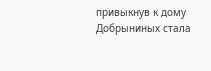привыкнув к дому Добрыниных стала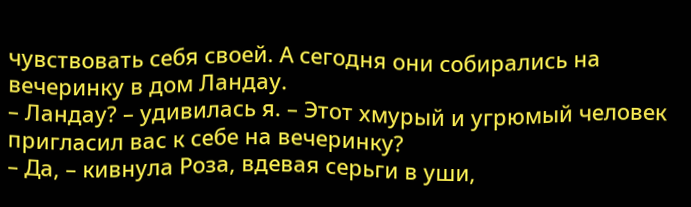чувствовать себя своей. А сегодня они собирались на вечеринку в дом Ландау.
– Ландау? – удивилась я. – Этот хмурый и угрюмый человек пригласил вас к себе на вечеринку?
– Да, – кивнула Роза, вдевая серьги в уши,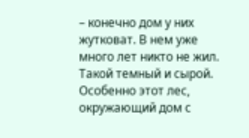– конечно дом у них жутковат. В нем уже много лет никто не жил. Такой темный и сырой. Особенно этот лес, окружающий дом с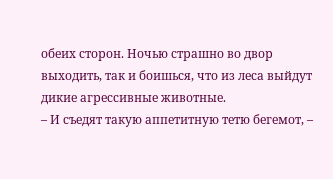обеих сторон. Ночью страшно во двор выходить, так и боишься, что из леса выйдут дикие агрессивные животные.
– И съедят такую аппетитную тетю бегемот, –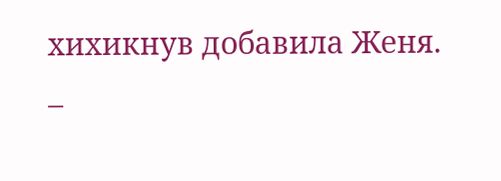хихикнув добавила Женя.
–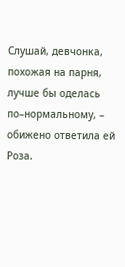Слушай, девчонка, похожая на парня, лучше бы оделась по–нормальному, – обижено ответила ей Роза.